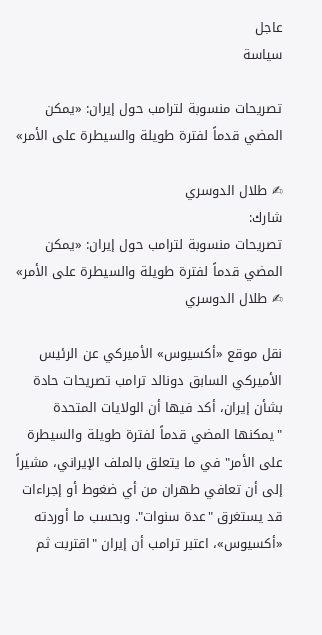عاجل
سياسة

تصريحات منسوبة لترامب حول إيران: «يمكن المضي قدماً لفترة طويلة والسيطرة على الأمر»

✍ طلال الدوسري
شارك:
تصريحات منسوبة لترامب حول إيران: «يمكن المضي قدماً لفترة طويلة والسيطرة على الأمر»
✍ طلال الدوسري

نقل موقع «أكسيوس» الأميركي عن الرئيس الأميركي السابق دونالد ترامب تصريحات حادة بشأن إيران، أكد فيها أن الولايات المتحدة "يمكنها المضي قدماً لفترة طويلة والسيطرة على الأمر" في ما يتعلق بالملف الإيراني، مشيراً إلى أن تعافي طهران من أي ضغوط أو إجراءات قد يستغرق "عدة سنوات". وبحسب ما أوردته «أكسيوس»، اعتبر ترامب أن إيران "اقتربت ثم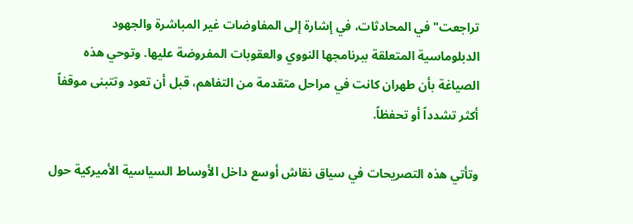تراجعت" في المحادثات، في إشارة إلى المفاوضات غير المباشرة والجهود الدبلوماسية المتعلقة ببرنامجها النووي والعقوبات المفروضة عليها. وتوحي هذه الصياغة بأن طهران كانت في مراحل متقدمة من التفاهم، قبل أن تعود وتتبنى موقفاً أكثر تشدداً أو تحفظاً.

وتأتي هذه التصريحات في سياق نقاش أوسع داخل الأوساط السياسية الأميركية حول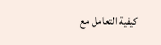كيفية التعامل مع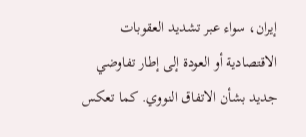إيران، سواء عبر تشديد العقوبات الاقتصادية أو العودة إلى إطار تفاوضي جديد بشأن الاتفاق النووي. كما تعكس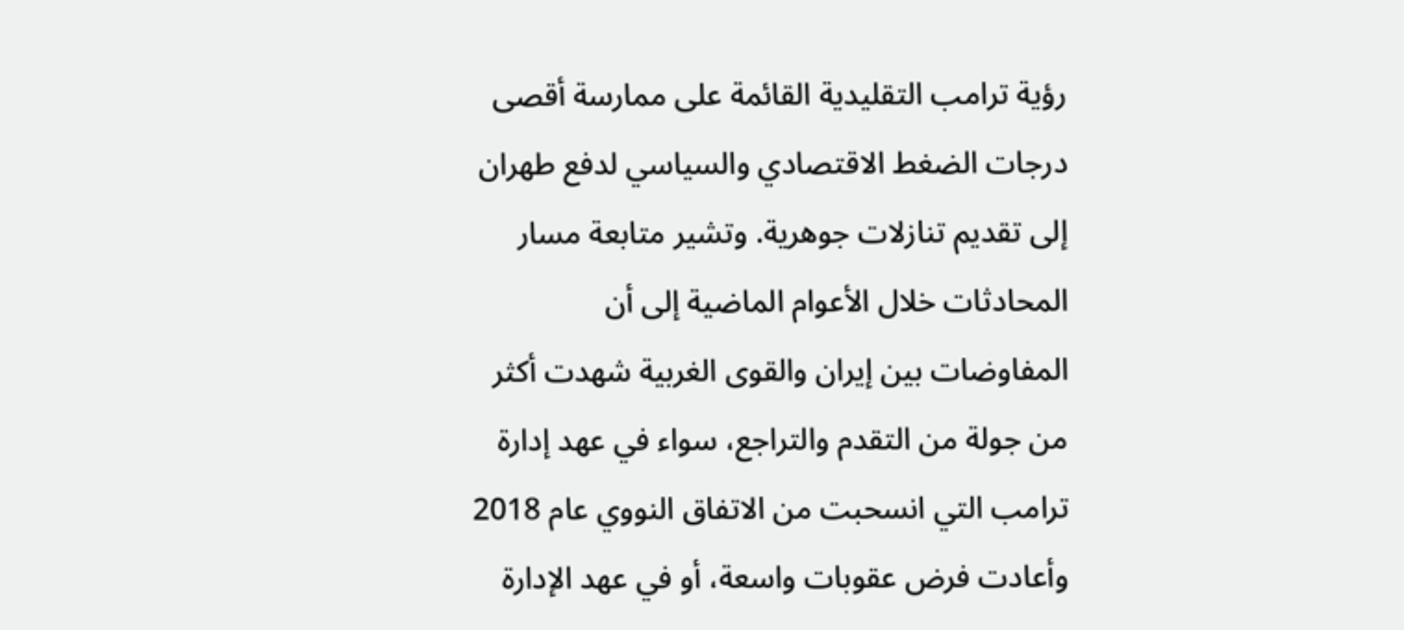رؤية ترامب التقليدية القائمة على ممارسة أقصى درجات الضغط الاقتصادي والسياسي لدفع طهران إلى تقديم تنازلات جوهرية. وتشير متابعة مسار المحادثات خلال الأعوام الماضية إلى أن المفاوضات بين إيران والقوى الغربية شهدت أكثر من جولة من التقدم والتراجع، سواء في عهد إدارة ترامب التي انسحبت من الاتفاق النووي عام 2018 وأعادت فرض عقوبات واسعة، أو في عهد الإدارة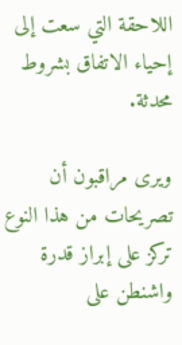اللاحقة التي سعت إلى إحياء الاتفاق بشروط محدثة.

ويرى مراقبون أن تصريحات من هذا النوع تركز على إبراز قدرة واشنطن على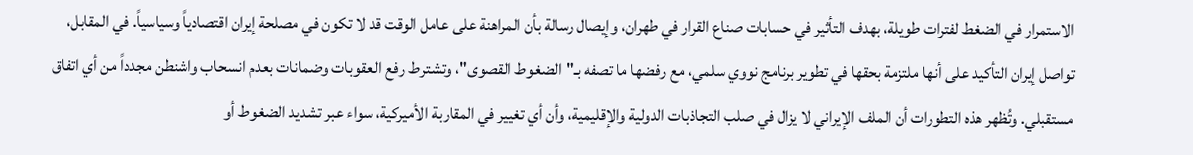الاستمرار في الضغط لفترات طويلة، بهدف التأثير في حسابات صناع القرار في طهران، وإيصال رسالة بأن المراهنة على عامل الوقت قد لا تكون في مصلحة إيران اقتصادياً وسياسياً. في المقابل، تواصل إيران التأكيد على أنها ملتزمة بحقها في تطوير برنامج نووي سلمي، مع رفضها ما تصفه بـ"الضغوط القصوى"، وتشترط رفع العقوبات وضمانات بعدم انسحاب واشنطن مجدداً من أي اتفاق مستقبلي. وتُظهر هذه التطورات أن الملف الإيراني لا يزال في صلب التجاذبات الدولية والإقليمية، وأن أي تغيير في المقاربة الأميركية، سواء عبر تشديد الضغوط أو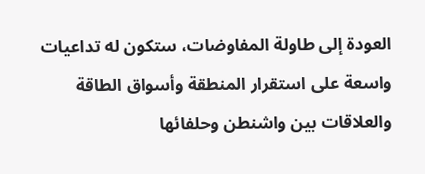العودة إلى طاولة المفاوضات، ستكون له تداعيات واسعة على استقرار المنطقة وأسواق الطاقة والعلاقات بين واشنطن وحلفائها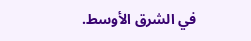في الشرق الأوسط.